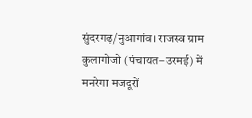सुंदरगढ़/नुआगांव। राजस्व ग्राम कुलागोजो (पंचायत–उरमई) में मनरेगा मजदूरों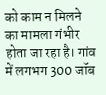को काम न मिलने का मामला गंभीर होता जा रहा है। गांव में लगभग 300 जॉब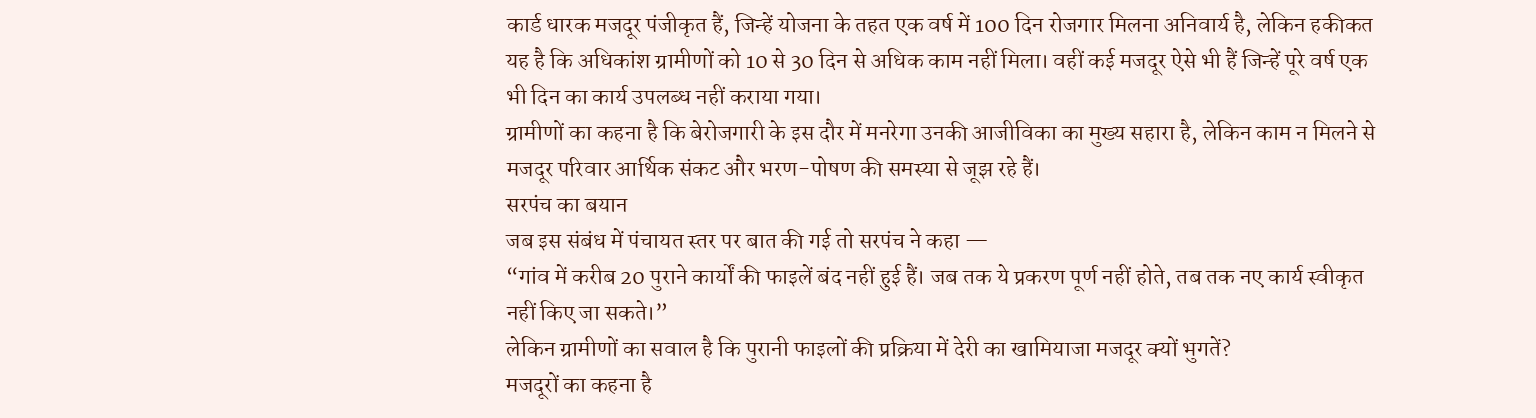कार्ड धारक मजदूर पंजीकृत हैं, जिन्हें योजना के तहत एक वर्ष में 100 दिन रोजगार मिलना अनिवार्य है, लेकिन हकीकत यह है कि अधिकांश ग्रामीणों को 10 से 30 दिन से अधिक काम नहीं मिला। वहीं कई मजदूर ऐसे भी हैं जिन्हें पूरे वर्ष एक भी दिन का कार्य उपलब्ध नहीं कराया गया।
ग्रामीणों का कहना है कि बेरोजगारी के इस दौर में मनरेगा उनकी आजीविका का मुख्य सहारा है, लेकिन काम न मिलने से मजदूर परिवार आर्थिक संकट और भरण-पोषण की समस्या से जूझ रहे हैं।
सरपंच का बयान
जब इस संबंध में पंचायत स्तर पर बात की गई तो सरपंच ने कहा —
“गांव में करीब 20 पुराने कार्यों की फाइलें बंद नहीं हुई हैं। जब तक ये प्रकरण पूर्ण नहीं होते, तब तक नए कार्य स्वीकृत नहीं किए जा सकते।”
लेकिन ग्रामीणों का सवाल है कि पुरानी फाइलों की प्रक्रिया में देरी का खामियाजा मजदूर क्यों भुगतें?
मजदूरों का कहना है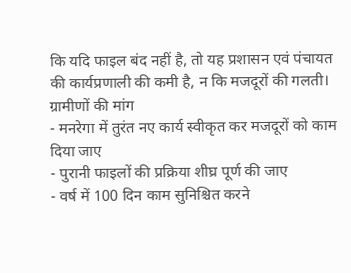कि यदि फाइल बंद नहीं है, तो यह प्रशासन एवं पंचायत की कार्यप्रणाली की कमी है, न कि मजदूरों की गलती।
ग्रामीणों की मांग
- मनरेगा में तुरंत नए कार्य स्वीकृत कर मजदूरों को काम दिया जाए
- पुरानी फाइलों की प्रक्रिया शीघ्र पूर्ण की जाए
- वर्ष में 100 दिन काम सुनिश्चित करने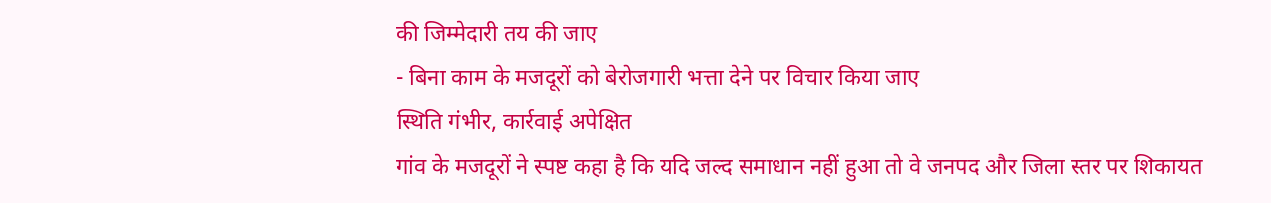की जिम्मेदारी तय की जाए
- बिना काम के मजदूरों को बेरोजगारी भत्ता देने पर विचार किया जाए
स्थिति गंभीर, कार्रवाई अपेक्षित
गांव के मजदूरों ने स्पष्ट कहा है कि यदि जल्द समाधान नहीं हुआ तो वे जनपद और जिला स्तर पर शिकायत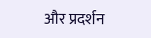और प्रदर्शन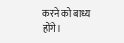करने को बाध्य होंगे।